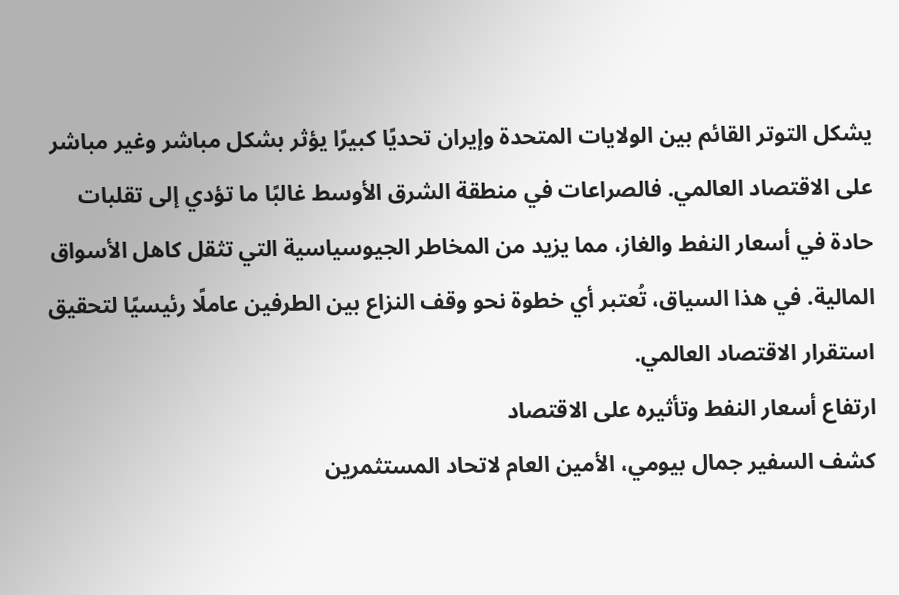يشكل التوتر القائم بين الولايات المتحدة وإيران تحديًا كبيرًا يؤثر بشكل مباشر وغير مباشر على الاقتصاد العالمي. فالصراعات في منطقة الشرق الأوسط غالبًا ما تؤدي إلى تقلبات حادة في أسعار النفط والغاز، مما يزيد من المخاطر الجيوسياسية التي تثقل كاهل الأسواق المالية. في هذا السياق، تُعتبر أي خطوة نحو وقف النزاع بين الطرفين عاملًا رئيسيًا لتحقيق استقرار الاقتصاد العالمي.
ارتفاع أسعار النفط وتأثيره على الاقتصاد
كشف السفير جمال بيومي، الأمين العام لاتحاد المستثمرين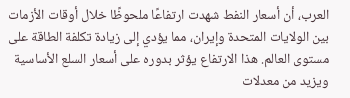العرب، أن أسعار النفط شهدت ارتفاعًا ملحوظًا خلال أوقات الأزمات بين الولايات المتحدة وإيران، مما يؤدي إلى زيادة تكلفة الطاقة على مستوى العالم. هذا الارتفاع يؤثر بدوره على أسعار السلع الأساسية ويزيد من معدلات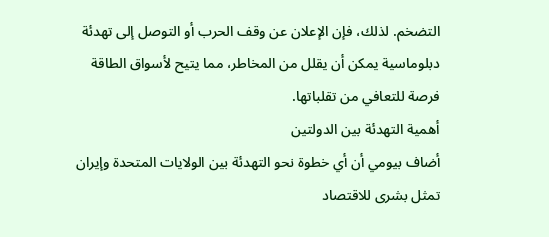التضخم. لذلك، فإن الإعلان عن وقف الحرب أو التوصل إلى تهدئة دبلوماسية يمكن أن يقلل من المخاطر، مما يتيح لأسواق الطاقة فرصة للتعافي من تقلباتها.
أهمية التهدئة بين الدولتين
أضاف بيومي أن أي خطوة نحو التهدئة بين الولايات المتحدة وإيران تمثل بشرى للاقتصاد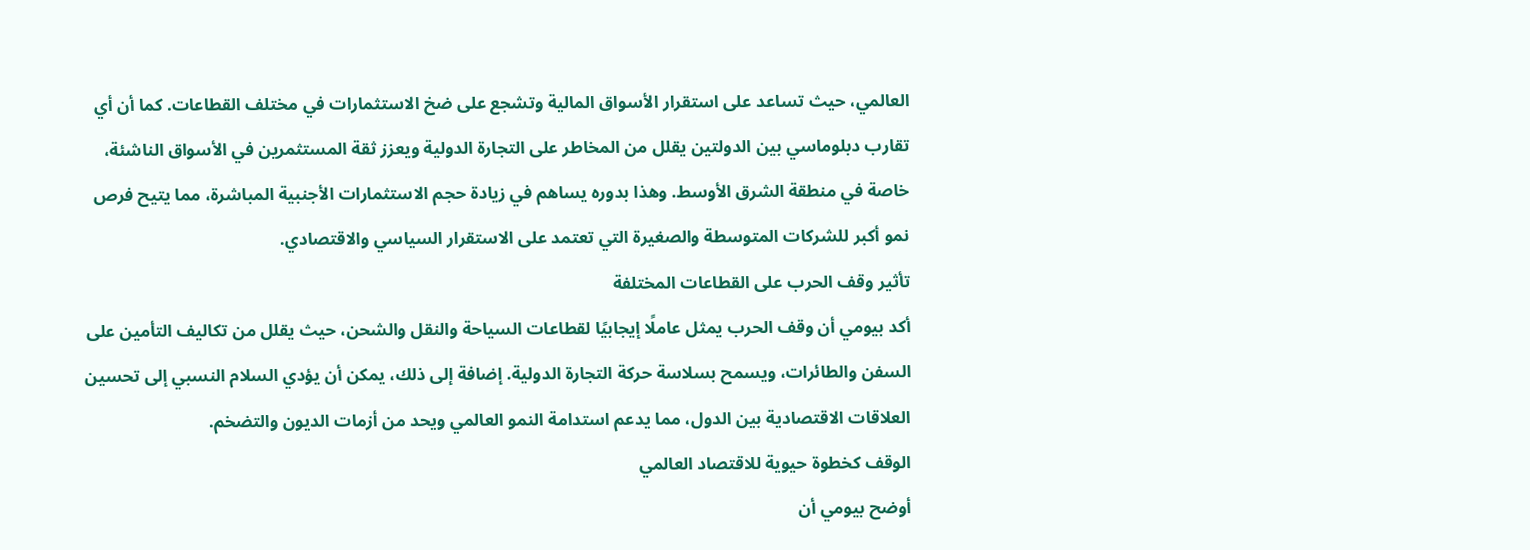العالمي، حيث تساعد على استقرار الأسواق المالية وتشجع على ضخ الاستثمارات في مختلف القطاعات. كما أن أي تقارب دبلوماسي بين الدولتين يقلل من المخاطر على التجارة الدولية ويعزز ثقة المستثمرين في الأسواق الناشئة، خاصة في منطقة الشرق الأوسط. وهذا بدوره يساهم في زيادة حجم الاستثمارات الأجنبية المباشرة، مما يتيح فرص نمو أكبر للشركات المتوسطة والصغيرة التي تعتمد على الاستقرار السياسي والاقتصادي.
تأثير وقف الحرب على القطاعات المختلفة
أكد بيومي أن وقف الحرب يمثل عاملًا إيجابيًا لقطاعات السياحة والنقل والشحن، حيث يقلل من تكاليف التأمين على السفن والطائرات، ويسمح بسلاسة حركة التجارة الدولية. إضافة إلى ذلك، يمكن أن يؤدي السلام النسبي إلى تحسين العلاقات الاقتصادية بين الدول، مما يدعم استدامة النمو العالمي ويحد من أزمات الديون والتضخم.
الوقف كخطوة حيوية للاقتصاد العالمي
أوضح بيومي أن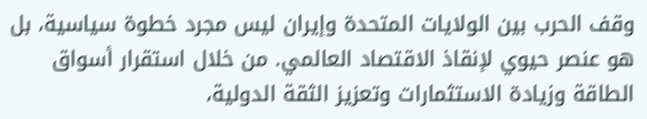وقف الحرب بين الولايات المتحدة وإيران ليس مجرد خطوة سياسية، بل هو عنصر حيوي لإنقاذ الاقتصاد العالمي. من خلال استقرار أسواق الطاقة وزيادة الاستثمارات وتعزيز الثقة الدولية،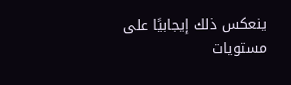ينعكس ذلك إيجابيًا على مستويات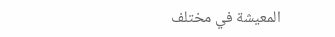المعيشة في مختلف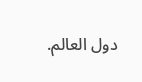دول العالم.